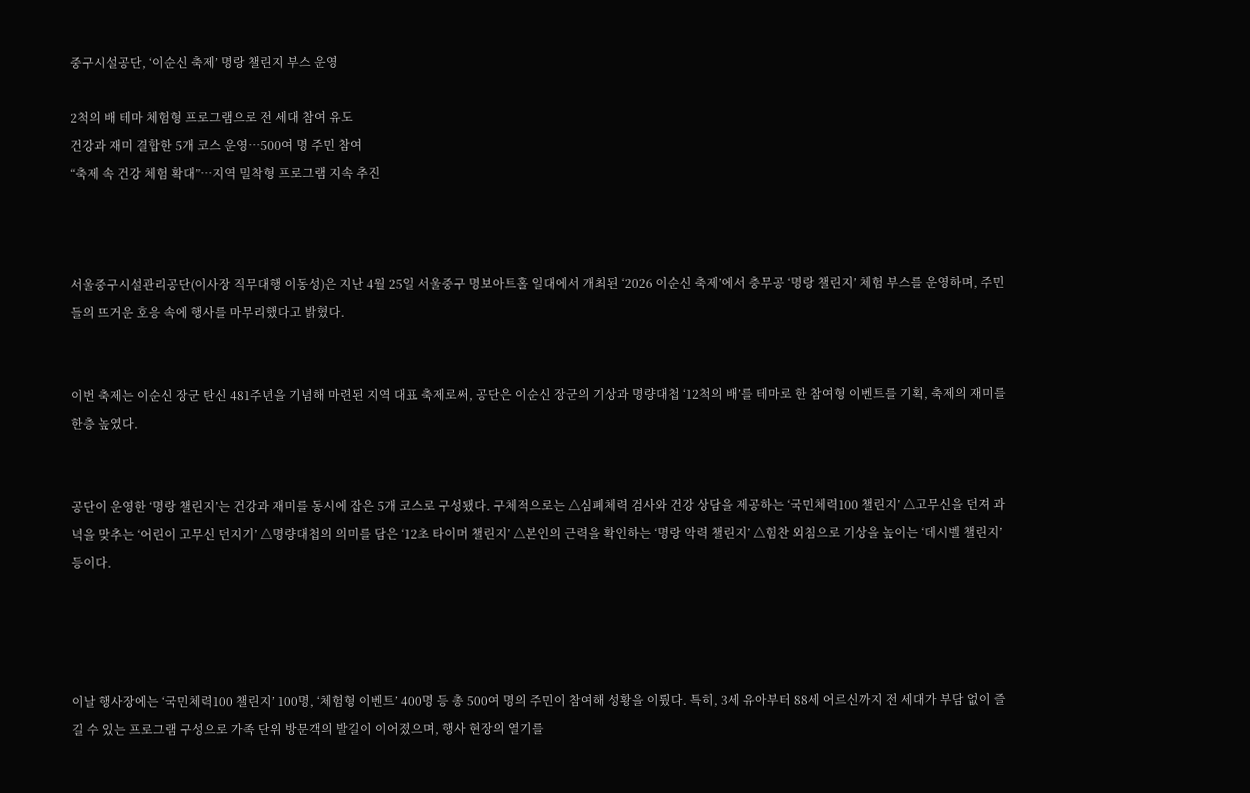중구시설공단, ‘이순신 축제’ 명랑 챌린지 부스 운영

2척의 배 테마 체험형 프로그램으로 전 세대 참여 유도
건강과 재미 결합한 5개 코스 운영…500여 명 주민 참여
“축제 속 건강 체험 확대”…지역 밀착형 프로그램 지속 추진



서울중구시설관리공단(이사장 직무대행 이동성)은 지난 4월 25일 서울중구 명보아트홀 일대에서 개최된 ‘2026 이순신 축제’에서 충무공 ‘명랑 챌린지’ 체험 부스를 운영하며, 주민들의 뜨거운 호응 속에 행사를 마무리했다고 밝혔다.


이번 축제는 이순신 장군 탄신 481주년을 기념해 마련된 지역 대표 축제로써, 공단은 이순신 장군의 기상과 명량대첩 ‘12척의 배’를 테마로 한 참여형 이벤트를 기획, 축제의 재미를 한층 높였다.


공단이 운영한 ‘명랑 챌린지’는 건강과 재미를 동시에 잡은 5개 코스로 구성됐다. 구체적으로는 △심폐체력 검사와 건강 상담을 제공하는 ‘국민체력100 챌린지’ △고무신을 던져 과녁을 맞추는 ‘어린이 고무신 던지기’ △명량대첩의 의미를 담은 ‘12초 타이머 챌린지’ △본인의 근력을 확인하는 ‘명랑 악력 챌린지’ △힘찬 외침으로 기상을 높이는 ‘데시벨 챌린지’ 등이다.




이날 행사장에는 ‘국민체력100 챌린지’ 100명, ‘체험형 이벤트’ 400명 등 총 500여 명의 주민이 참여해 성황을 이뤘다. 특히, 3세 유아부터 88세 어르신까지 전 세대가 부담 없이 즐길 수 있는 프로그램 구성으로 가족 단위 방문객의 발길이 이어졌으며, 행사 현장의 열기를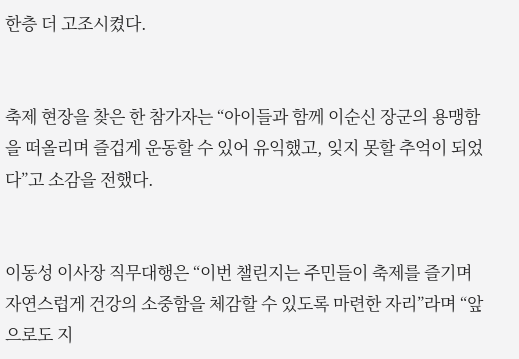한층 더 고조시켰다.


축제 현장을 찾은 한 참가자는 “아이들과 함께 이순신 장군의 용맹함을 떠올리며 즐겁게 운동할 수 있어 유익했고, 잊지 못할 추억이 되었다”고 소감을 전했다.


이동성 이사장 직무대행은 “이번 챌린지는 주민들이 축제를 즐기며 자연스럽게 건강의 소중함을 체감할 수 있도록 마련한 자리”라며 “앞으로도 지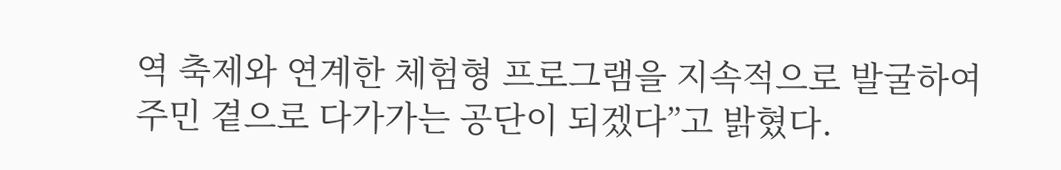역 축제와 연계한 체험형 프로그램을 지속적으로 발굴하여 주민 곁으로 다가가는 공단이 되겠다”고 밝혔다.